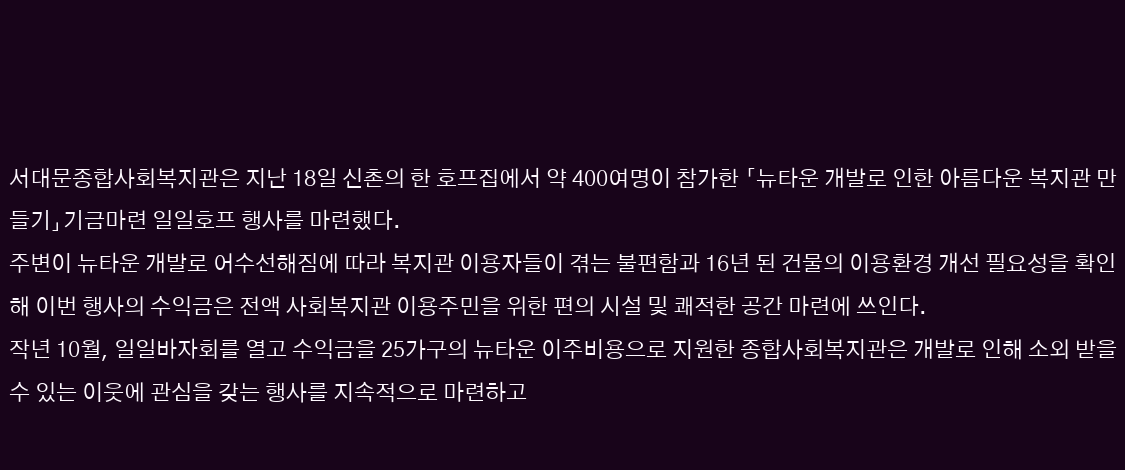서대문종합사회복지관은 지난 18일 신촌의 한 호프집에서 약 400여명이 참가한 「뉴타운 개발로 인한 아름다운 복지관 만들기」기금마련 일일호프 행사를 마련했다.
주변이 뉴타운 개발로 어수선해짐에 따라 복지관 이용자들이 겪는 불편함과 16년 된 건물의 이용환경 개선 필요성을 확인해 이번 행사의 수익금은 전액 사회복지관 이용주민을 위한 편의 시설 및 쾌적한 공간 마련에 쓰인다.
작년 10월, 일일바자회를 열고 수익금을 25가구의 뉴타운 이주비용으로 지원한 종합사회복지관은 개발로 인해 소외 받을 수 있는 이웃에 관심을 갖는 행사를 지속적으로 마련하고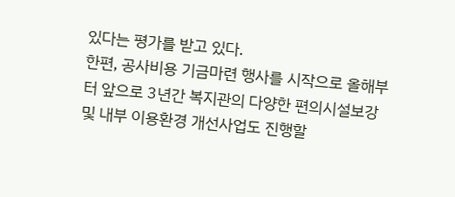있다는 평가를 받고 있다.
한편, 공사비용 기금마련 행사를 시작으로 올해부터 앞으로 3년간 복지관의 다양한 편의시설보강 및 내부 이용환경 개선사업도 진행할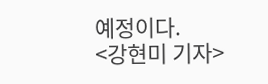예정이다.
<강현미 기자>